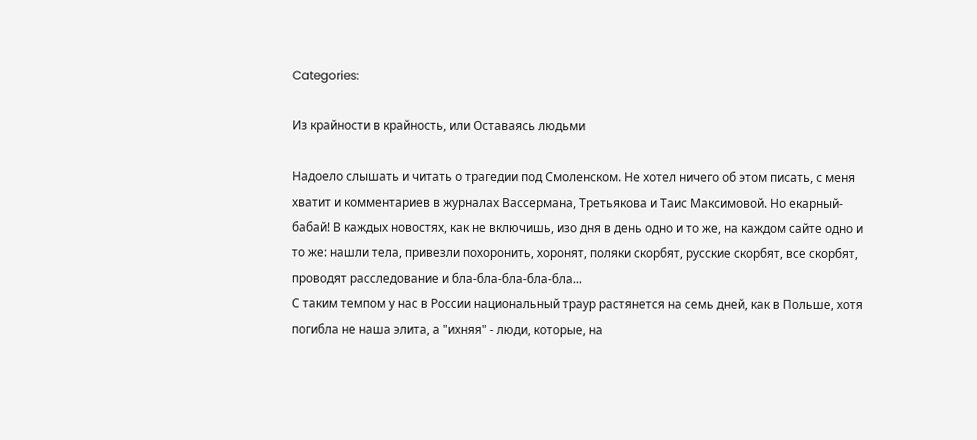Categories:

Из крайности в крайность, или Оставаясь людьми

Надоело слышать и читать о трагедии под Смоленском. Не хотел ничего об этом писать, с меня хватит и комментариев в журналах Вассермана, Третьякова и Таис Максимовой. Но екарный-бабай! В каждых новостях, как не включишь, изо дня в день одно и то же, на каждом сайте одно и то же: нашли тела, привезли похоронить, хоронят, поляки скорбят, русские скорбят, все скорбят, проводят расследование и бла-бла-бла-бла-бла...
С таким темпом у нас в России национальный траур растянется на семь дней, как в Польше, хотя погибла не наша элита, а "ихняя" - люди, которые, на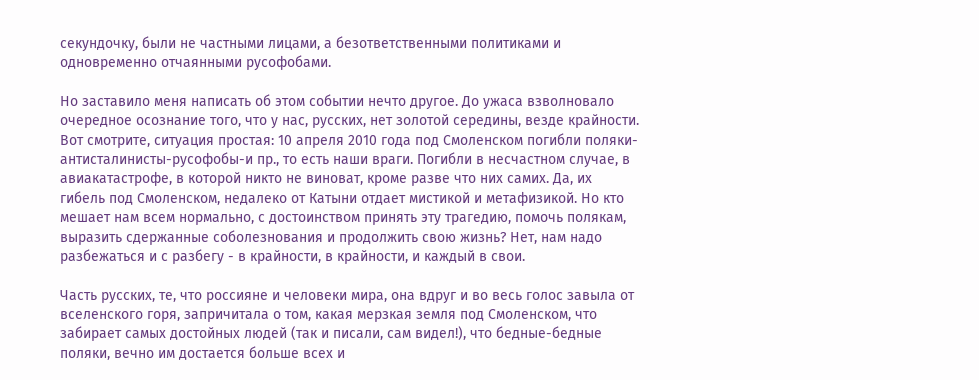секундочку, были не частными лицами, а безответственными политиками и одновременно отчаянными русофобами.

Но заставило меня написать об этом событии нечто другое. До ужаса взволновало очередное осознание того, что у нас, русских, нет золотой середины, везде крайности. Вот смотрите, ситуация простая: 10 апреля 2010 года под Смоленском погибли поляки-антисталинисты-русофобы-и пр., то есть наши враги. Погибли в несчастном случае, в авиакатастрофе, в которой никто не виноват, кроме разве что них самих. Да, их гибель под Смоленском, недалеко от Катыни отдает мистикой и метафизикой. Но кто мешает нам всем нормально, с достоинством принять эту трагедию, помочь полякам, выразить сдержанные соболезнования и продолжить свою жизнь? Нет, нам надо разбежаться и с разбегу - в крайности, в крайности, и каждый в свои.

Часть русских, те, что россияне и человеки мира, она вдруг и во весь голос завыла от вселенского горя, запричитала о том, какая мерзкая земля под Смоленском, что забирает самых достойных людей (так и писали, сам видел!), что бедные-бедные поляки, вечно им достается больше всех и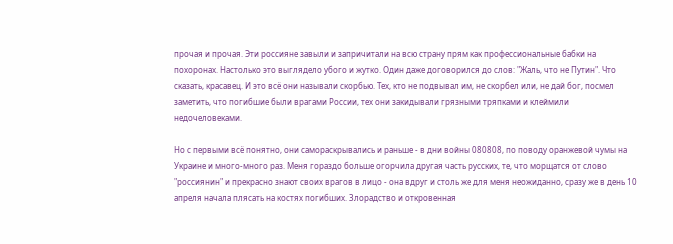прочая и прочая. Эти россияне завыли и запричитали на всю страну прям как профессиональные бабки на похоронах. Настолько это выглядело убого и жутко. Один даже договорился до слов: "Жаль, что не Путин". Что сказать, красавец. И это всё они называли скорбью. Тех, кто не подвывал им, не скорбел или, не дай бог, посмел заметить, что погибшие были врагами России, тех они закидывали грязными тряпками и клеймили недочеловеками.

Но с первыми всё понятно, они самораскрывались и раньше - в дни войны 080808, по поводу оранжевой чумы на Украине и много-много раз. Меня гораздо больше огорчила другая часть русских, те, что морщатся от слово "россиянин" и прекрасно знают своих врагов в лицо - она вдруг и столь же для меня неожиданно, сразу же в день 10 апреля начала плясать на костях погибших. Злорадство и откровенная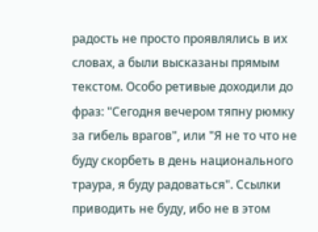радость не просто проявлялись в их словах, а были высказаны прямым текстом. Особо ретивые доходили до фраз: "Сегодня вечером тяпну рюмку за гибель врагов", или "Я не то что не буду скорбеть в день национального траура, я буду радоваться". Ссылки приводить не буду, ибо не в этом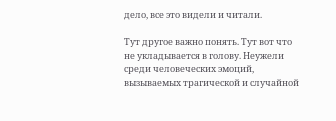дело, все это видели и читали.

Тут другое важно понять. Тут вот что не укладывается в голову. Неужели среди человеческих эмоций, вызываемых трагической и случайной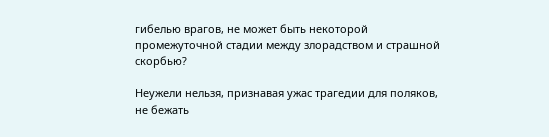гибелью врагов, не может быть некоторой промежуточной стадии между злорадством и страшной скорбью?

Неужели нельзя, признавая ужас трагедии для поляков, не бежать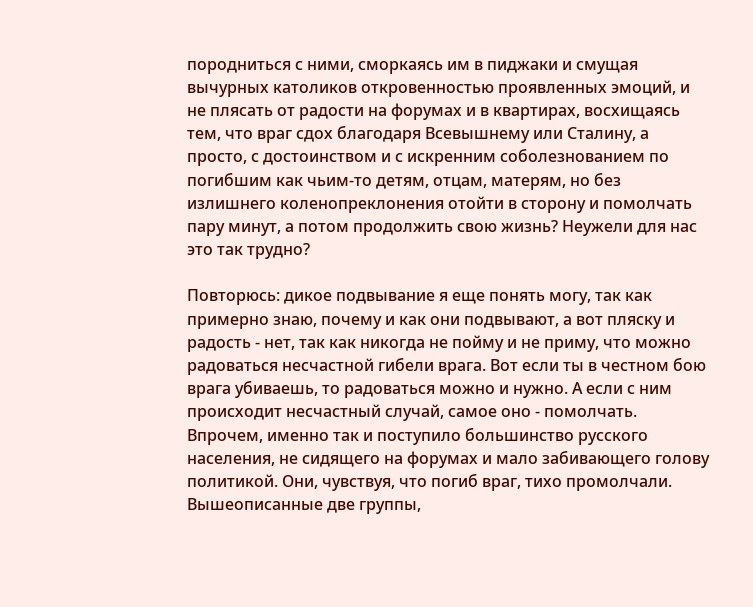породниться с ними, сморкаясь им в пиджаки и смущая вычурных католиков откровенностью проявленных эмоций, и не плясать от радости на форумах и в квартирах, восхищаясь тем, что враг сдох благодаря Всевышнему или Сталину, а просто, с достоинством и с искренним соболезнованием по погибшим как чьим-то детям, отцам, матерям, но без излишнего коленопреклонения отойти в сторону и помолчать пару минут, а потом продолжить свою жизнь? Неужели для нас это так трудно?

Повторюсь: дикое подвывание я еще понять могу, так как примерно знаю, почему и как они подвывают, а вот пляску и радость - нет, так как никогда не пойму и не приму, что можно радоваться несчастной гибели врага. Вот если ты в честном бою врага убиваешь, то радоваться можно и нужно. А если с ним происходит несчастный случай, самое оно - помолчать. Впрочем, именно так и поступило большинство русского населения, не сидящего на форумах и мало забивающего голову политикой. Они, чувствуя, что погиб враг, тихо промолчали. Вышеописанные две группы,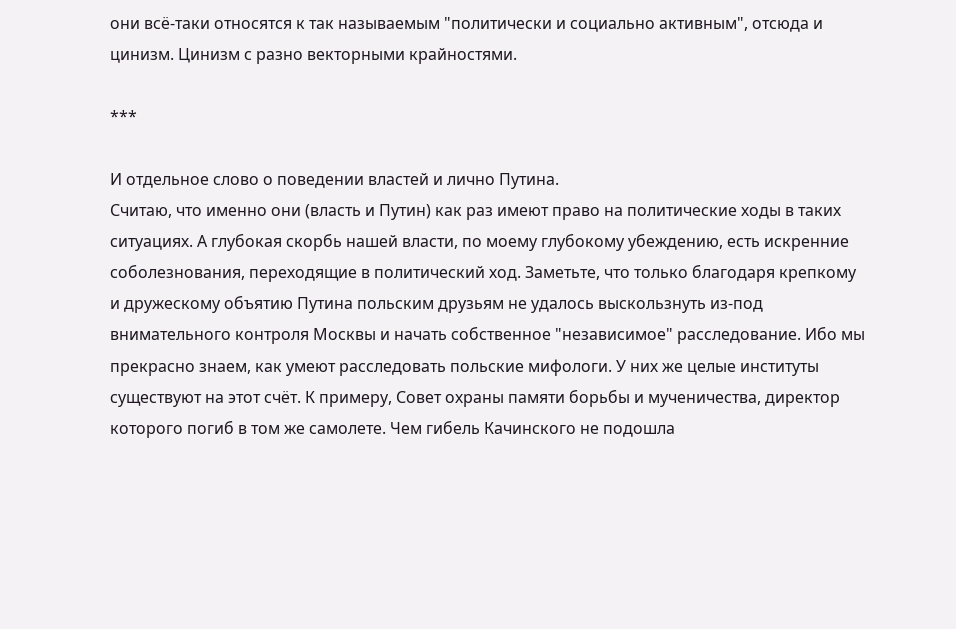они всё-таки относятся к так называемым "политически и социально активным", отсюда и цинизм. Цинизм с разно векторными крайностями.

***

И отдельное слово о поведении властей и лично Путина.
Считаю, что именно они (власть и Путин) как раз имеют право на политические ходы в таких ситуациях. А глубокая скорбь нашей власти, по моему глубокому убеждению, есть искренние соболезнования, переходящие в политический ход. Заметьте, что только благодаря крепкому и дружескому объятию Путина польским друзьям не удалось выскользнуть из-под внимательного контроля Москвы и начать собственное "независимое" расследование. Ибо мы прекрасно знаем, как умеют расследовать польские мифологи. У них же целые институты существуют на этот счёт. К примеру, Совет охраны памяти борьбы и мученичества, директор которого погиб в том же самолете. Чем гибель Качинского не подошла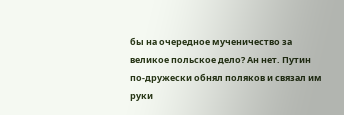бы на очередное мученичество за великое польское дело? Ан нет. Путин по-дружески обнял поляков и связал им руки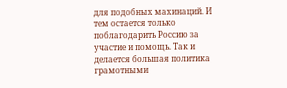для подобных махинаций. И тем остается только поблагодарить Россию за участие и помощь. Так и делается большая политика грамотными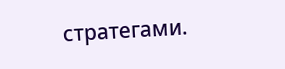стратегами.